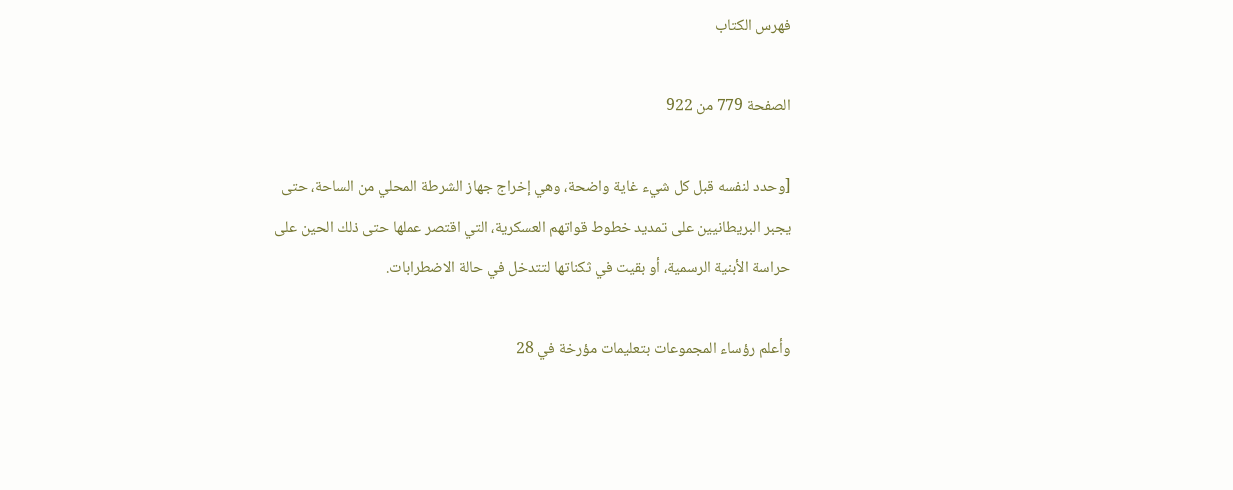فهرس الكتاب

الصفحة 779 من 922

[وحدد لنفسه قبل كل شيء غاية واضحة، وهي إخراج جهاز الشرطة المحلي من الساحة، حتى يجبر البريطانيين على تمديد خطوط قواتهم العسكرية، التي اقتصر عملها حتى ذلك الحين على حراسة الأبنية الرسمية، أو بقيت في ثكناتها لتتدخل في حالة الاضطرابات.

وأعلم رؤساء المجموعات بتعليمات مؤرخة في 28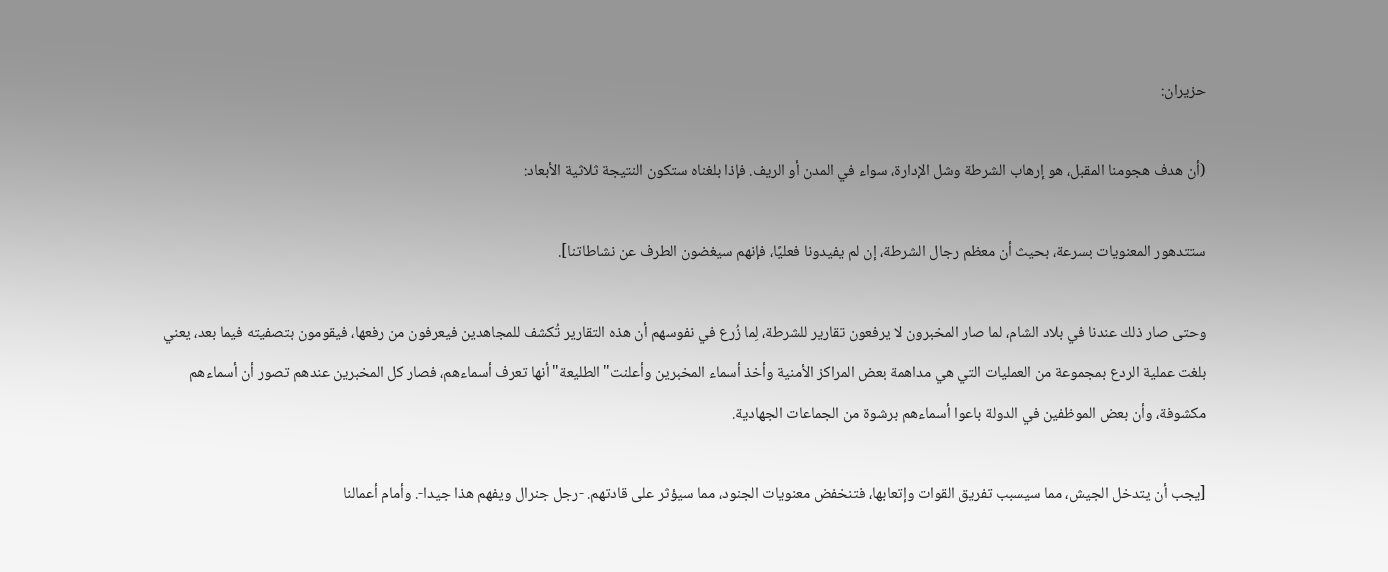حزيران:

(أن هدف هجومنا المقبل، هو إرهاب الشرطة وشل الإدارة، سواء في المدن أو الريف. فإذا بلغناه ستكون النتيجة ثلاثية الأبعاد:

ستتدهور المعنويات بسرعة، بحيث أن معظم رجال الشرطة، إن لم يفيدونا فعليًا، فإنهم سيغضون الطرف عن نشاطاتنا].

وحتى صار ذلك عندنا في بلاد الشام، لما صار المخبرون لا يرفعون تقارير للشرطة، لِما زُرع في نفوسهم أن هذه التقارير تُكشف للمجاهدين فيعرفون من رفعها، فيقومون بتصفيته فيما بعد، يعني بلغت عملية الردع بمجموعة من العمليات التي هي مداهمة بعض المراكز الأمنية وأخذ أسماء المخبرين وأعلنت"الطليعة"أنها تعرف أسماءهم، فصار كل المخبرين عندهم تصور أن أسماءهم مكشوفة، وأن بعض الموظفين في الدولة باعوا أسماءهم برشوة من الجماعات الجهادية.

[يجب أن يتدخل الجيش، مما سيسبب تفريق القوات وإتعابها، فتنخفض معنويات الجنود، مما سيؤثر على قادتهم. -رجل جنرال ويفهم هذا جيدا-. وأمام أعمالنا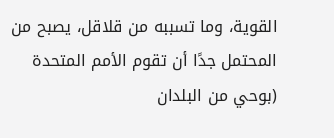القوية، وما تسببه من قلاقل، يصبح من المحتمل جدًا أن تقوم الأمم المتحدة (بوحي من البلدان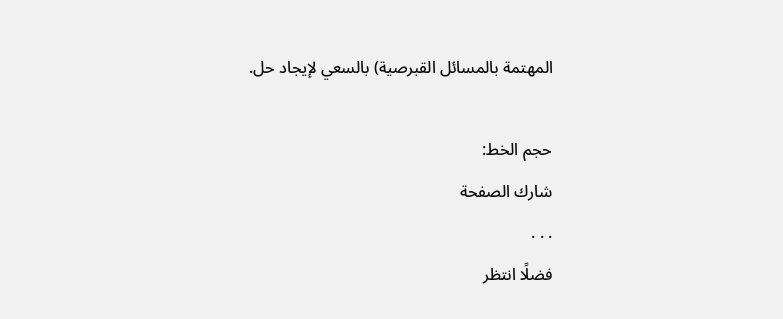المهتمة بالمسائل القبرصية) بالسعي لإيجاد حل.

حجم الخط:
شارك الصفحة
. . .
فضلًا انتظر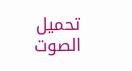تحميل الصوت